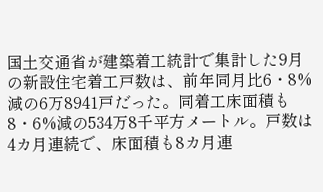国土交通省が建築着工統計で集計した9月の新設住宅着工戸数は、前年同月比6・8%減の6万8941戸だった。同着工床面積も8・6%減の534万8千平方メートル。戸数は4カ月連続で、床面積も8カ月連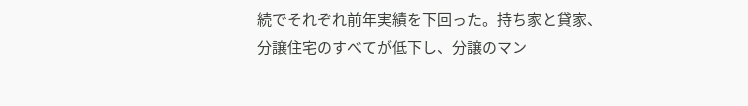続でそれぞれ前年実績を下回った。持ち家と貸家、分譲住宅のすべてが低下し、分譲のマン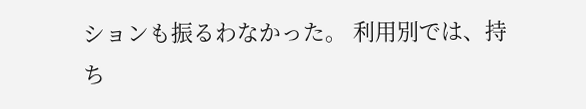ションも振るわなかった。 利用別では、持ち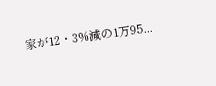家が12・3%減の1万95...